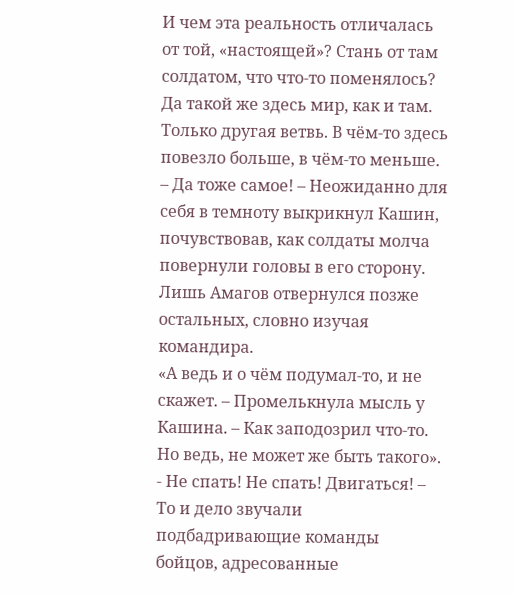И чем эта реальность отличалась от той, «настоящей»? Стань от там солдатом, что что-то поменялось? Да такой же здесь мир, как и там. Только другая ветвь. В чём-то здесь повезло больше, в чём-то меньше.
– Да тоже самое! – Неожиданно для себя в темноту выкрикнул Кашин, почувствовав, как солдаты молча повернули головы в его сторону.
Лишь Амагов отвернулся позже остальных, словно изучая командира.
«А ведь и о чём подумал-то, и не скажет. – Промелькнула мысль у Кашина. – Как заподозрил что-то. Но ведь, не может же быть такого».
- Не спать! Не спать! Двигаться! – То и дело звучали подбадривающие команды бойцов, адресованные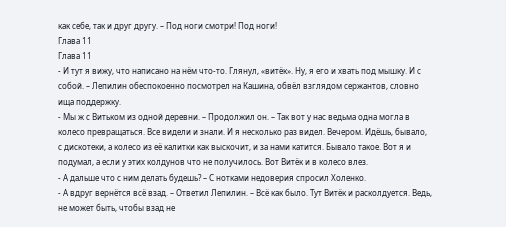как себе, так и друг другу. – Под ноги смотри! Под ноги!
Глава 11
Глава 11
- И тут я вижу, что написано на нём что-то. Глянул, «витёк». Ну, я его и хвать под мышку. И с собой. – Лепилин обеспокоенно посмотрел на Кашина, обвёл взглядом сержантов, словно ища поддержку.
- Мы ж с Витьком из одной деревни. – Продолжил он. – Так вот у нас ведьма одна могла в колесо превращаться. Все видели и знали. И я несколько раз видел. Вечером. Идёшь, бывало, с дискотеки, а колесо из её калитки как выскочит, и за нами катится. Бывало такое. Вот я и подумал, а если у этих колдунов что не получилось. Вот Витёк и в колесо влез.
- А дальше что с ним делать будешь? – С нотками недоверия спросил Холенко.
- А вдруг вернётся всё взад. – Ответил Лепилин. – Всё как было. Тут Витёк и расколдуется. Ведь, не может быть, чтобы взад не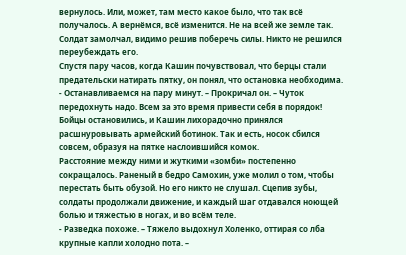вернулось. Или, может, там место какое было, что так всё получалось. А вернёмся, всё изменится. Не на всей же земле так.
Солдат замолчал, видимо решив поберечь силы. Никто не решился переубеждать его.
Спустя пару часов, когда Кашин почувствовал, что берцы стали предательски натирать пятку, он понял, что остановка необходима.
- Останавливаемся на пару минут. – Прокричал он. – Чуток передохнуть надо. Всем за это время привести себя в порядок!
Бойцы остановились, и Кашин лихорадочно принялся расшнуровывать армейский ботинок. Так и есть, носок сбился совсем, образуя на пятке наслоившийся комок.
Расстояние между ними и жуткими «зомби» постепенно сокращалось. Раненый в бедро Самохин, уже молил о том, чтобы перестать быть обузой. Но его никто не слушал. Сцепив зубы, солдаты продолжали движение, и каждый шаг отдавался ноющей болью и тяжестью в ногах, и во всём теле.
- Разведка похоже. – Тяжело выдохнул Холенко, оттирая со лба крупные капли холодно пота. –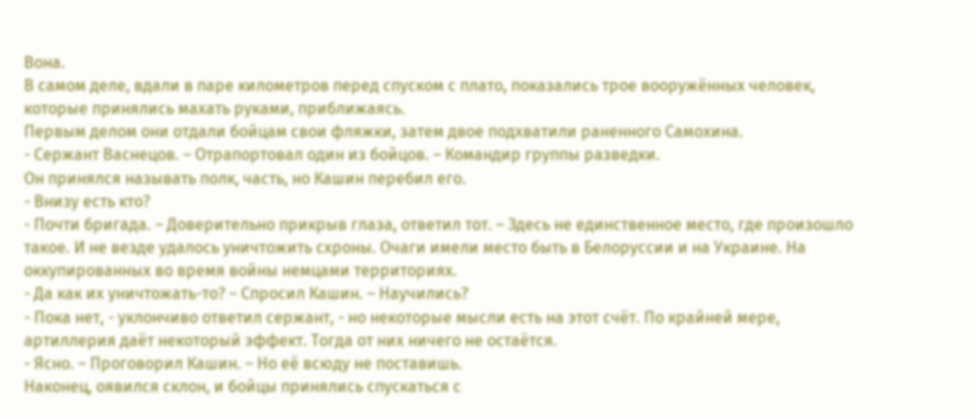Вона.
В самом деле, вдали в паре километров перед спуском с плато, показались трое вооружённых человек, которые принялись махать руками, приближаясь.
Первым делом они отдали бойцам свои фляжки, затем двое подхватили раненного Самохина.
- Сержант Васнецов. – Отрапортовал один из бойцов. – Командир группы разведки.
Он принялся называть полк, часть, но Кашин перебил его.
- Внизу есть кто?
- Почти бригада. – Доверительно прикрыв глаза, ответил тот. – Здесь не единственное место, где произошло такое. И не везде удалось уничтожить схроны. Очаги имели место быть в Белоруссии и на Украине. На оккупированных во время войны немцами территориях.
- Да как их уничтожать-то? – Спросил Кашин. – Научились?
- Пока нет, - уклончиво ответил сержант, - но некоторые мысли есть на этот счёт. По крайней мере, артиллерия даёт некоторый эффект. Тогда от них ничего не остаётся.
- Ясно. – Проговорил Кашин. – Но её всюду не поставишь.
Наконец, оявился склон, и бойцы принялись спускаться с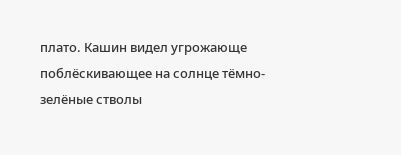плато. Кашин видел угрожающе поблёскивающее на солнце тёмно-зелёные стволы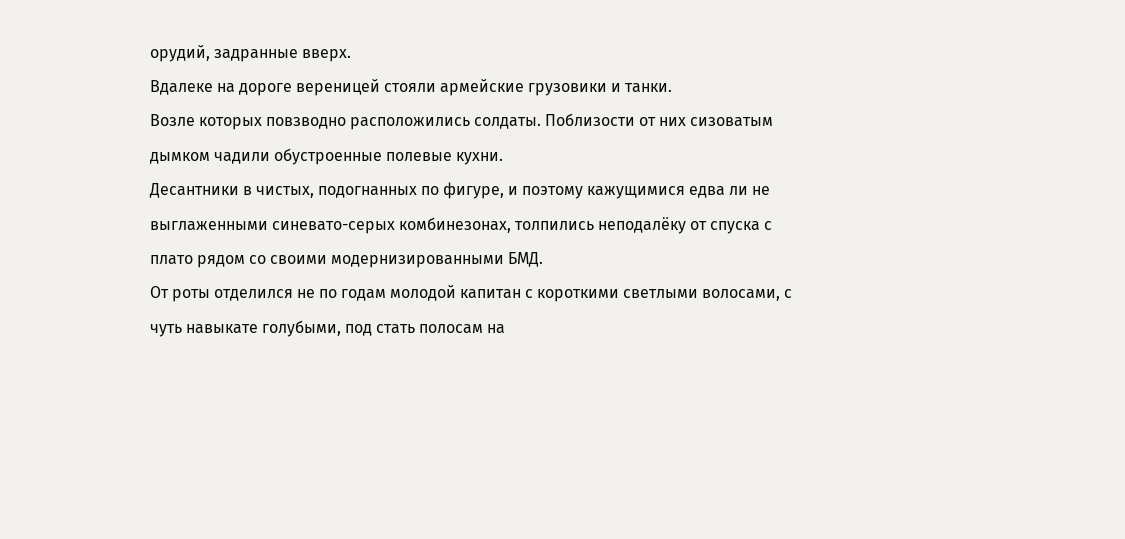орудий, задранные вверх.
Вдалеке на дороге вереницей стояли армейские грузовики и танки.
Возле которых повзводно расположились солдаты. Поблизости от них сизоватым дымком чадили обустроенные полевые кухни.
Десантники в чистых, подогнанных по фигуре, и поэтому кажущимися едва ли не выглаженными синевато-серых комбинезонах, толпились неподалёку от спуска с плато рядом со своими модернизированными БМД.
От роты отделился не по годам молодой капитан с короткими светлыми волосами, с чуть навыкате голубыми, под стать полосам на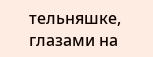тельняшке, глазами на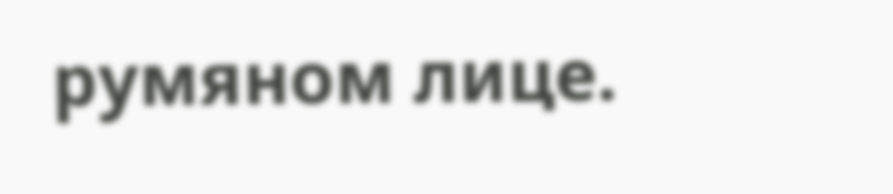румяном лице.